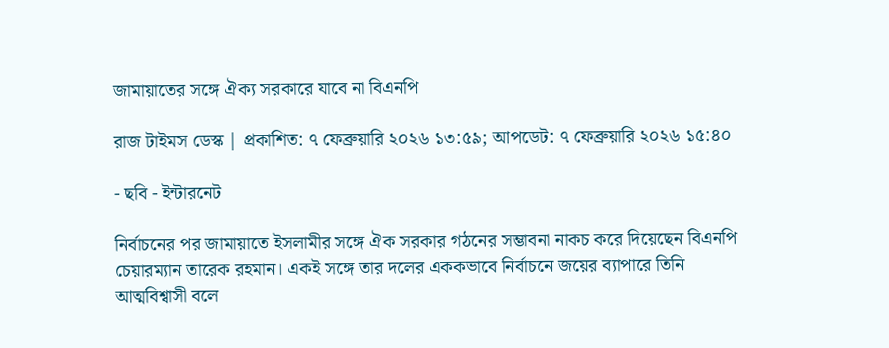জামায়াতের সঙ্গে ঐক্য সরকারে যাবে না বিএনপি

রাজ টাইমস ডেস্ক | প্রকাশিত: ৭ ফেব্রুয়ারি ২০২৬ ১৩:৫৯; আপডেট: ৭ ফেব্রুয়ারি ২০২৬ ১৫:৪০

- ছবি - ইন্টারনেট

নির্বাচনের পর জামায়াতে ইসলামীর সঙ্গে ঐক সরকার গঠনের সম্ভাবনা নাকচ করে দিয়েছেন বিএনপি চেয়ারম্যান তারেক রহমান। একই সঙ্গে তার দলের এককভাবে নির্বাচনে জয়ের ব্যাপারে তিনি আত্মবিশ্বাসী বলে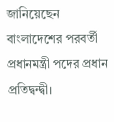জানিয়েছেন বাংলাদেশের পরবর্তী প্রধানমন্ত্রী পদের প্রধান প্রতিদ্বন্দ্বী।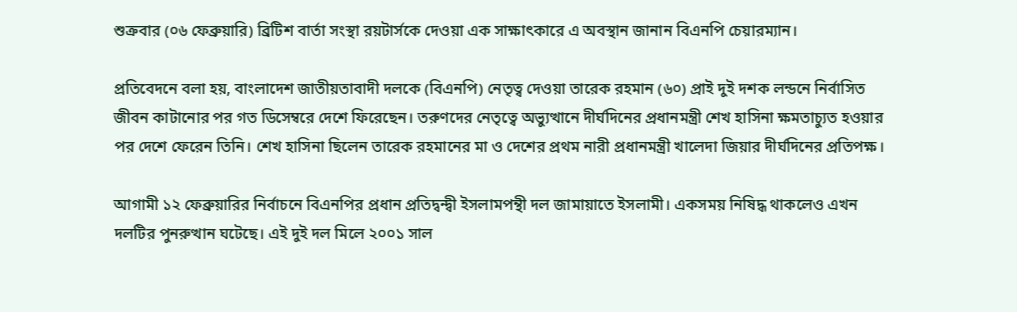শুক্রবার (০৬ ফেব্রুয়ারি) ব্রিটিশ বার্তা সংস্থা রয়টার্সকে দেওয়া এক সাক্ষাৎকারে এ অবস্থান জানান বিএনপি চেয়ারম্যান।

প্রতিবেদনে বলা হয়, বাংলাদেশ জাতীয়তাবাদী দলকে (বিএনপি) নেতৃত্ব দেওয়া তারেক রহমান (৬০) প্রাই দুই দশক লন্ডনে নির্বাসিত জীবন কাটানোর পর গত ডিসেম্বরে দেশে ফিরেছেন। তরুণদের নেতৃত্বে অভ্যুত্থানে দীর্ঘদিনের প্রধানমন্ত্রী শেখ হাসিনা ক্ষমতাচ্যুত হওয়ার পর দেশে ফেরেন তিনি। শেখ হাসিনা ছিলেন তারেক রহমানের মা ও দেশের প্রথম নারী প্রধানমন্ত্রী খালেদা জিয়ার দীর্ঘদিনের প্রতিপক্ষ।

আগামী ১২ ফেব্রুয়ারির নির্বাচনে বিএনপির প্রধান প্রতিদ্বন্দ্বী ইসলামপন্থী দল জামায়াতে ইসলামী। একসময় নিষিদ্ধ থাকলেও এখন দলটির পুনরুত্থান ঘটেছে। এই দুই দল মিলে ২০০১ সাল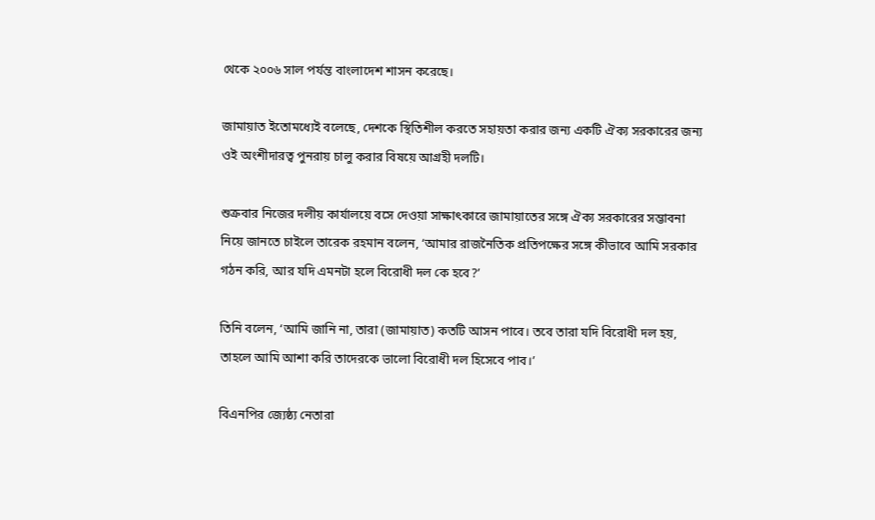থেকে ২০০৬ সাল পর্যন্ত বাংলাদেশ শাসন করেছে।

জামায়াত ইতোমধ্যেই বলেছে, দেশকে স্থিতিশীল করতে সহায়তা করার জন্য একটি ঐক্য সরকারের জন্য ওই অংশীদারত্ব পুনরায় চালু করার বিষয়ে আগ্রহী দলটি।

শুক্রবার নিজের দলীয় কার্যালয়ে বসে দেওয়া সাক্ষাৎকারে জামায়াতের সঙ্গে ঐক্য সরকারের সম্ভাবনা নিয়ে জানতে চাইলে তারেক রহমান বলেন, ‘আমার রাজনৈতিক প্রতিপক্ষের সঙ্গে কীভাবে আমি সরকার গঠন করি, আর যদি এমনটা হলে বিরোধী দল কে হবে?’

তিনি বলেন, ‘আমি জানি না, তারা (জামায়াত) কতটি আসন পাবে। তবে তারা যদি বিরোধী দল হয়, তাহলে আমি আশা করি তাদেরকে ভালো বিরোধী দল হিসেবে পাব।’

বিএনপির জ্যেষ্ঠ্য নেতারা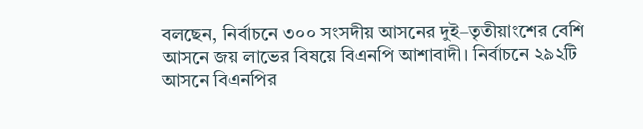বলছেন, নির্বাচনে ৩০০ সংসদীয় আসনের দুই–তৃতীয়াংশের বেশি আসনে জয় লাভের বিষয়ে বিএনপি আশাবাদী। নির্বাচনে ২৯২টি আসনে বিএনপির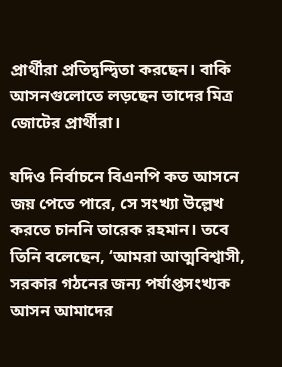প্রার্থীরা প্রতিদ্বন্দ্বিতা করছেন। বাকি আসনগুলোতে লড়ছেন তাদের মিত্র জোটের প্রার্থীরা।

যদিও নির্বাচনে বিএনপি কত আসনে জয় পেতে পারে, সে সংখ্যা উল্লেখ করতে চাননি তারেক রহমান। তবে তিনি বলেছেন, ‘আমরা আত্মবিশ্বাসী, সরকার গঠনের জন্য পর্যাপ্তসংখ্যক আসন আমাদের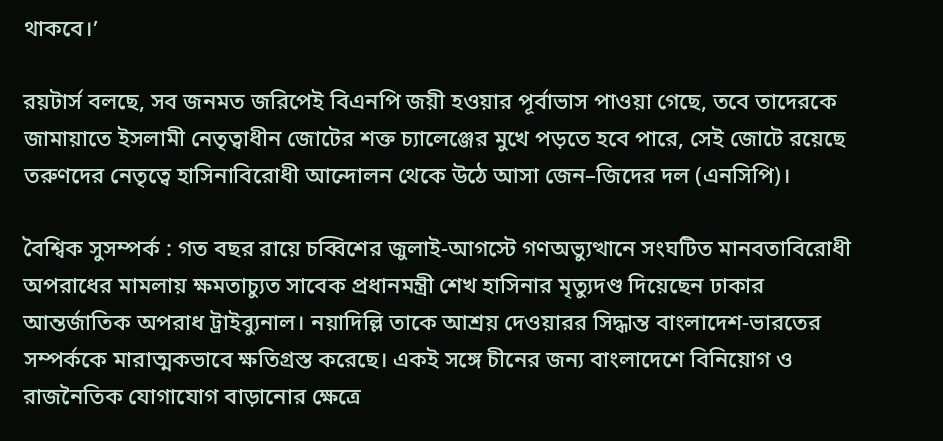থাকবে।’

রয়টার্স বলছে, সব জনমত জরিপেই বিএনপি জয়ী হওয়ার পূর্বাভাস পাওয়া গেছে, তবে তাদেরকে জামায়াতে ইসলামী নেতৃত্বাধীন জোটের শক্ত চ্যালেঞ্জের মুখে পড়তে হবে পারে, সেই জোটে রয়েছে তরুণদের নেতৃত্বে হাসিনাবিরোধী আন্দোলন থেকে উঠে আসা জেন–জিদের দল (এনসিপি)।

বৈশ্বিক সুসম্পর্ক : গত বছর রায়ে চব্বিশের জুলাই-আগস্টে গণঅভ্যুত্থানে সংঘটিত মানবতাবিরোধী অপরাধের মামলায় ক্ষমতাচ্যুত সাবেক প্রধানমন্ত্রী শেখ হাসিনার মৃত্যুদণ্ড দিয়েছেন ঢাকার আন্তর্জাতিক অপরাধ ট্রাইব্যুনাল। নয়াদিল্লি তাকে আশ্রয় দেওয়ারর সিদ্ধান্ত বাংলাদেশ-ভারতের সম্পর্ককে মারাত্মকভাবে ক্ষতিগ্রস্ত করেছে। একই সঙ্গে চীনের জন্য বাংলাদেশে বিনিয়োগ ও রাজনৈতিক যোগাযোগ বাড়ানোর ক্ষেত্রে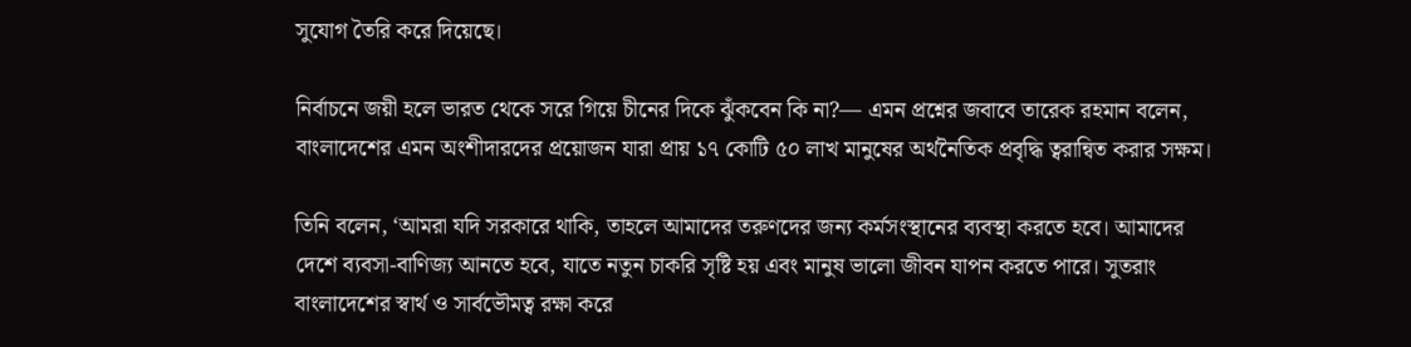সুযোগ তৈরি করে দিয়েছে।

নির্বাচনে জয়ী হলে ভারত থেকে সরে গিয়ে চীনের দিকে ঝুঁকবেন কি না?— এমন প্রশ্নের জবাবে তারেক রহমান বলেন, বাংলাদেশের এমন অংশীদারদের প্রয়োজন যারা প্রায় ১৭ কোটি ৫০ লাখ মানুষের অর্থনৈতিক প্রবৃদ্ধি ত্বরান্বিত করার সক্ষম।

তিনি বলেন, ‘আমরা যদি সরকারে থাকি, তাহলে আমাদের তরুণদের জন্য কর্মসংস্থানের ব্যবস্থা করতে হবে। আমাদের দেশে ব্যবসা-বাণিজ্য আনতে হবে, যাতে নতুন চাকরি সৃষ্টি হয় এবং মানুষ ভালো জীবন যাপন করতে পারে। সুতরাং বাংলাদেশের স্বার্থ ও সার্বভৌমত্ব রক্ষা করে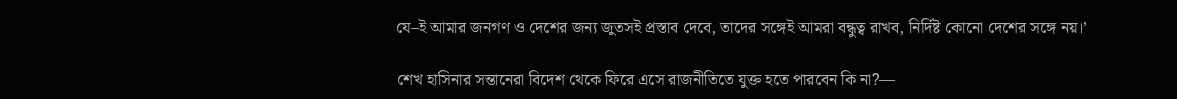যে–ই আমার জনগণ ও দেশের জন্য জুতসই প্রস্তাব দেবে, তাদের সঙ্গেই আমরা বন্ধুত্ব রাখব, নির্দিষ্ট কোনো দেশের সঙ্গে নয়।’

শেখ হাসিনার সন্তানেরা বিদেশ থেকে ফিরে এসে রাজনীতিতে যুক্ত হতে পারবেন কি না?—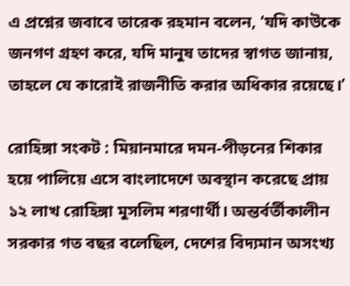এ প্রশ্নের জবাবে তারেক রহমান বলেন, ‘যদি কাউকে জনগণ গ্রহণ করে, যদি মানুষ তাদের স্বাগত জানায়, তাহলে যে কারোই রাজনীতি করার অধিকার রয়েছে।’

রোহিঙ্গা সংকট : মিয়ানমারে দমন-পীড়নের শিকার হয়ে পালিয়ে এসে বাংলাদেশে অবস্থান করেছে প্রায় ১২ লাখ রোহিঙ্গা মুসলিম শরণার্থী। অন্তর্বর্তীকালীন সরকার গত বছর বলেছিল, দেশের বিদ্যমান অসংখ্য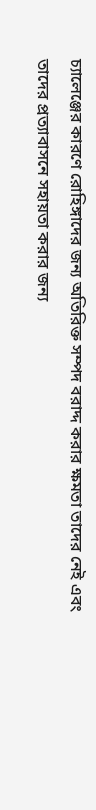চ্যালেঞ্জের কারণে রোহিঙ্গাদের জন্য অতিরিক্ত সম্পদ বরাদ্দ করার ক্ষমতা তাদের নেই এবং তাদের প্রত্যাবাসনে সহায়তা করার জন্য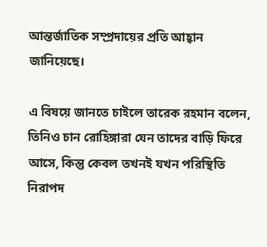আন্তর্জাতিক সম্প্রদায়ের প্রতি আহ্বান জানিয়েছে।

এ বিষয়ে জানতে চাইলে তারেক রহমান বলেন, তিনিও চান রোহিঙ্গারা যেন তাদের বাড়ি ফিরে আসে, কিন্তু কেবল তখনই যখন পরিস্থিতি নিরাপদ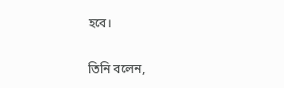হবে।

তিনি বলেন,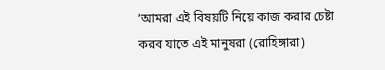‘আমরা এই বিষয়টি নিয়ে কাজ করার চেষ্টা করব যাতে এই মানুষরা (রোহিঙ্গারা)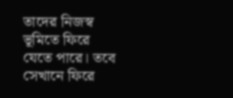তাদের নিজস্ব ভূমিতে ফিরে যেতে পারে। তবে সেখানে ফিরে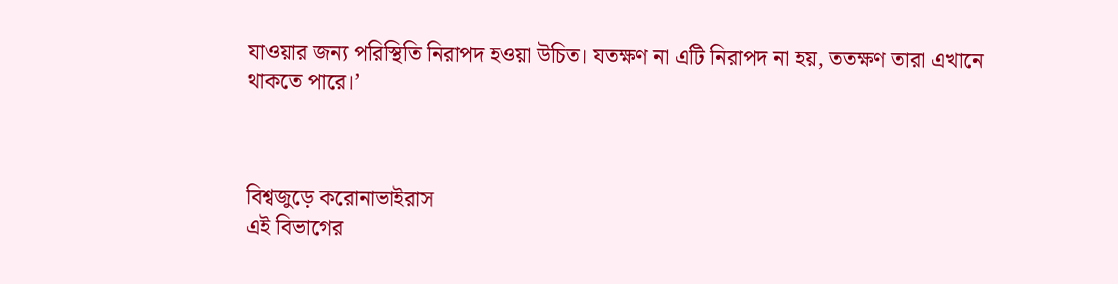যাওয়ার জন্য পরিস্থিতি নিরাপদ হওয়া উচিত। যতক্ষণ না এটি নিরাপদ না হয়, ততক্ষণ তারা এখানে থাকতে পারে।’



বিশ্বজুড়ে করোনাভাইরাস
এই বিভাগের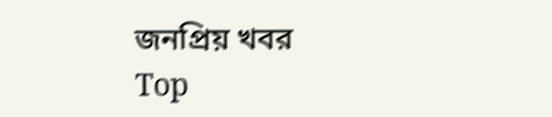জনপ্রিয় খবর
Top